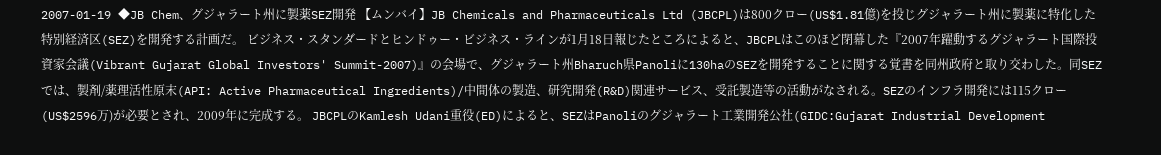2007-01-19 ◆JB Chem、グジャラート州に製薬SEZ開発 【ムンバイ】JB Chemicals and Pharmaceuticals Ltd (JBCPL)は800クロー(US$1.81億)を投じグジャラート州に製薬に特化した特別経済区(SEZ)を開発する計画だ。 ビジネス・スタンダードとヒンドゥー・ビジネス・ラインが1月18日報じたところによると、JBCPLはこのほど閉幕した『2007年躍動するグジャラート国際投資家会議(Vibrant Gujarat Global Investors' Summit-2007)』の会場で、グジャラート州Bharuch県Panoliに130haのSEZを開発することに関する覚書を同州政府と取り交わした。同SEZでは、製剤/薬理活性原末(API: Active Pharmaceutical Ingredients)/中間体の製造、研究開発(R&D)関連サービス、受託製造等の活動がなされる。SEZのインフラ開発には115クロー(US$2596万)が必要とされ、2009年に完成する。 JBCPLのKamlesh Udani重役(ED)によると、SEZはPanoliのグジャラート工業開発公社(GIDC:Gujarat Industrial Development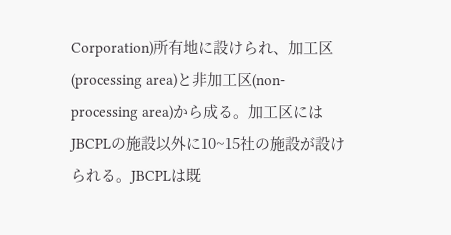Corporation)所有地に設けられ、加工区(processing area)と非加工区(non-processing area)から成る。加工区にはJBCPLの施設以外に10~15社の施設が設けられる。JBCPLは既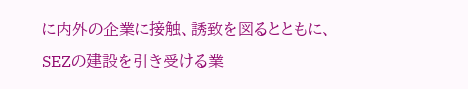に内外の企業に接触、誘致を図るとともに、SEZの建設を引き受ける業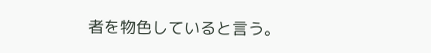者を物色していると言う。